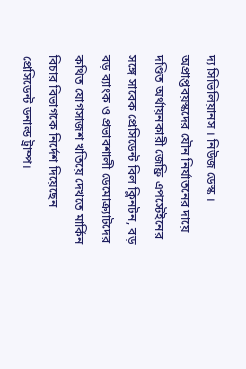দ্য সিভিলিয়ানস । নিউজ ডেস্ক ।
অপ্রাপ্তবয়স্কদের যৌন নির্যাতনের দায়ে দণ্ডিত অর্থায়নকারী জেফ্রি এপস্টেইনের সঙ্গে সাবেক প্রেসিডেন্ট বিল ক্লিনটন, বড় বড় ব্যাংক ও প্রভাবশালী ডেমোক্র্যাটদের কথিত যোগসাজশ খতিয়ে দেখতে মার্কিন বিচার বিভাগকে নির্দেশ দিয়েছেন প্রেসিডেন্ট ডনাল্ড ট্রাম্প।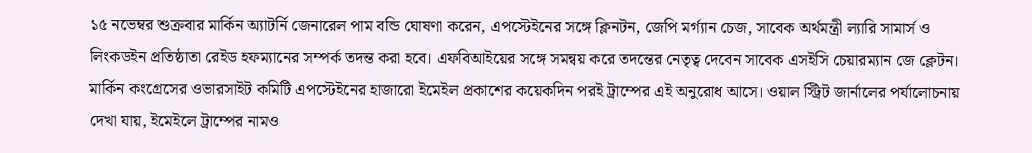১৫ নভেম্বর শুক্রবার মার্কিন অ্যাটর্নি জেনারেল পাম বন্ডি ঘোষণা করেন, এপস্টেইনের সঙ্গে ক্লিনটন, জেপি মর্গ্যান চেজ, সাবেক অর্থমন্ত্রী ল্যারি সামার্স ও লিংকডইন প্রতিষ্ঠাতা রেইড হফম্যানের সম্পর্ক তদন্ত করা হবে। এফবিআইয়ের সঙ্গে সমন্বয় করে তদন্তের নেতৃত্ব দেবেন সাবেক এসইসি চেয়ারম্যান জে ক্লেটন।
মার্কিন কংগ্রেসের ওভারসাইট কমিটি এপস্টেইনের হাজারো ইমেইল প্রকাশের কয়েকদিন পরই ট্রাম্পের এই অনুরোধ আসে। ওয়াল স্ট্রিট জার্নালের পর্যালোচনায় দেখা যায়, ইমেইলে ট্রাম্পের নামও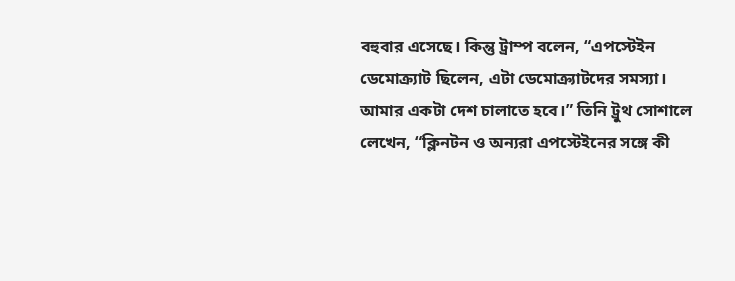বহুবার এসেছে। কিন্তু ট্রাম্প বলেন, “এপস্টেইন ডেমোক্র্যাট ছিলেন, এটা ডেমোক্র্যাটদের সমস্যা। আমার একটা দেশ চালাতে হবে।” তিনি ট্রুথ সোশালে লেখেন, “ক্লিনটন ও অন্যরা এপস্টেইনের সঙ্গে কী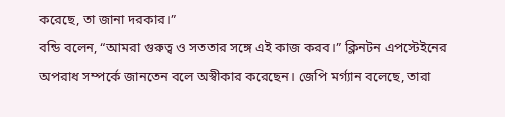করেছে, তা জানা দরকার।”
বন্ডি বলেন, “আমরা গুরুত্ব ও সততার সঙ্গে এই কাজ করব।” ক্লিনটন এপস্টেইনের অপরাধ সম্পর্কে জানতেন বলে অস্বীকার করেছেন। জেপি মর্গ্যান বলেছে, তারা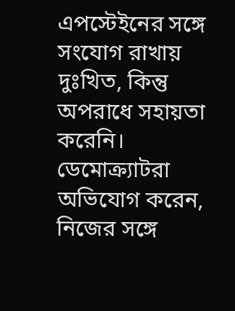এপস্টেইনের সঙ্গে সংযোগ রাখায় দুঃখিত, কিন্তু অপরাধে সহায়তা করেনি। ডেমোক্র্যাটরা অভিযোগ করেন, নিজের সঙ্গে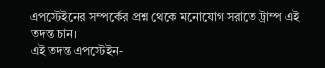এপস্টেইনের সম্পর্কের প্রশ্ন থেকে মনোযোগ সরাতে ট্রাম্প এই তদন্ত চান।
এই তদন্ত এপস্টেইন-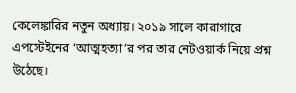কেলেঙ্কারির নতুন অধ্যায়। ২০১৯ সালে কারাগারে এপস্টেইনের ‘আত্মহত্যা’র পর তার নেটওয়ার্ক নিয়ে প্রশ্ন উঠেছে।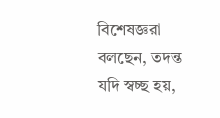বিশেষজ্ঞরা বলছেন, তদন্ত যদি স্বচ্ছ হয়,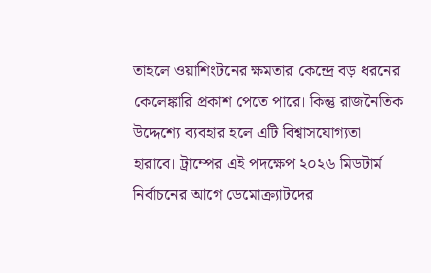তাহলে ওয়াশিংটনের ক্ষমতার কেন্দ্রে বড় ধরনের কেলেঙ্কারি প্রকাশ পেতে পারে। কিন্তু রাজনৈতিক উদ্দেশ্যে ব্যবহার হলে এটি বিশ্বাসযোগ্যতা হারাবে। ট্রাম্পের এই পদক্ষেপ ২০২৬ মিডটার্ম নির্বাচনের আগে ডেমোক্র্যাটদের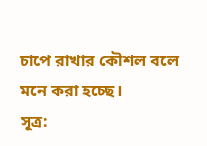চাপে রাখার কৌশল বলে মনে করা হচ্ছে।
সূত্র: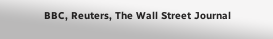BBC, Reuters, The Wall Street Journal